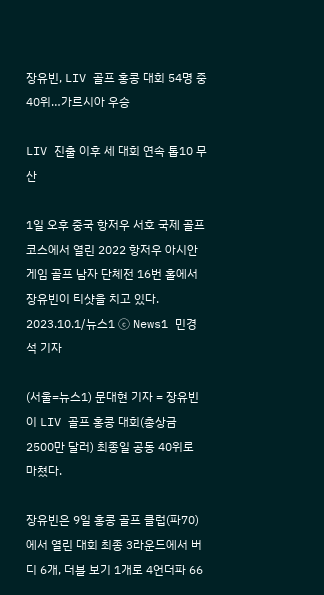장유빈, LIV 골프 홍콩 대회 54명 중 40위…가르시아 우승

LIV 진출 이후 세 대회 연속 톱10 무산

1일 오후 중국 항저우 서호 국제 골프코스에서 열린 2022 항저우 아시안게임 골프 남자 단체전 16번 홀에서 장유빈이 티샷을 치고 있다. 2023.10.1/뉴스1 ⓒ News1 민경석 기자

(서울=뉴스1) 문대현 기자 = 장유빈이 LIV 골프 홍콩 대회(총상금 2500만 달러) 최종일 공동 40위로 마쳤다.

장유빈은 9일 홍콩 골프 클럽(파70)에서 열린 대회 최종 3라운드에서 버디 6개, 더블 보기 1개로 4언더파 66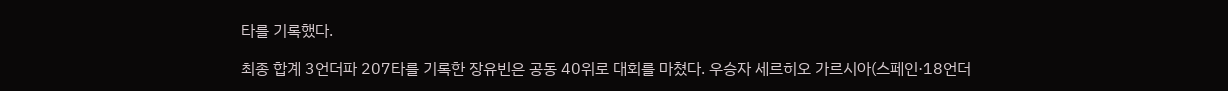타를 기록했다.

최종 합계 3언더파 207타를 기록한 장유빈은 공동 40위로 대회를 마쳤다. 우승자 세르히오 가르시아(스페인·18언더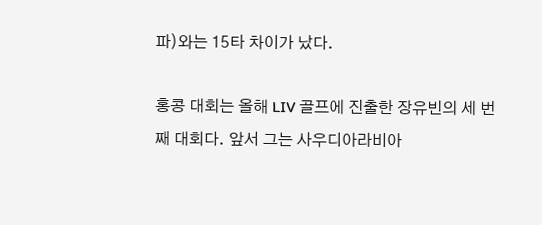파)와는 15타 차이가 났다.

홍콩 대회는 올해 LIV 골프에 진출한 장유빈의 세 번째 대회다. 앞서 그는 사우디아라비아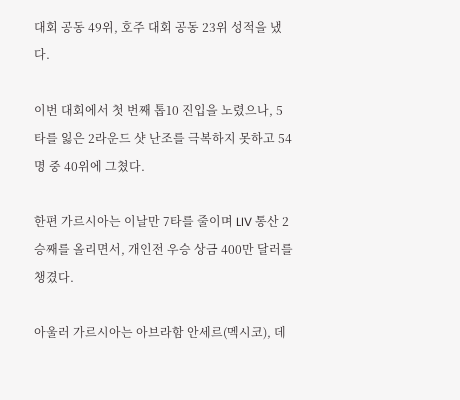대회 공동 49위, 호주 대회 공동 23위 성적을 냈다.

이번 대회에서 첫 번째 톱10 진입을 노렸으나, 5타를 잃은 2라운드 샷 난조를 극복하지 못하고 54명 중 40위에 그쳤다.

한편 가르시아는 이날만 7타를 줄이며 LIV 통산 2승째를 올리면서, 개인전 우승 상금 400만 달러를 챙겼다.

아울러 가르시아는 아브라함 안세르(멕시코), 데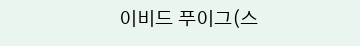이비드 푸이그(스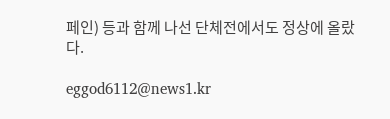페인) 등과 함께 나선 단체전에서도 정상에 올랐다.

eggod6112@news1.kr